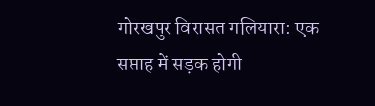गोरखपुर विरासत गलियारा: एक सप्ताह में सड़क होगी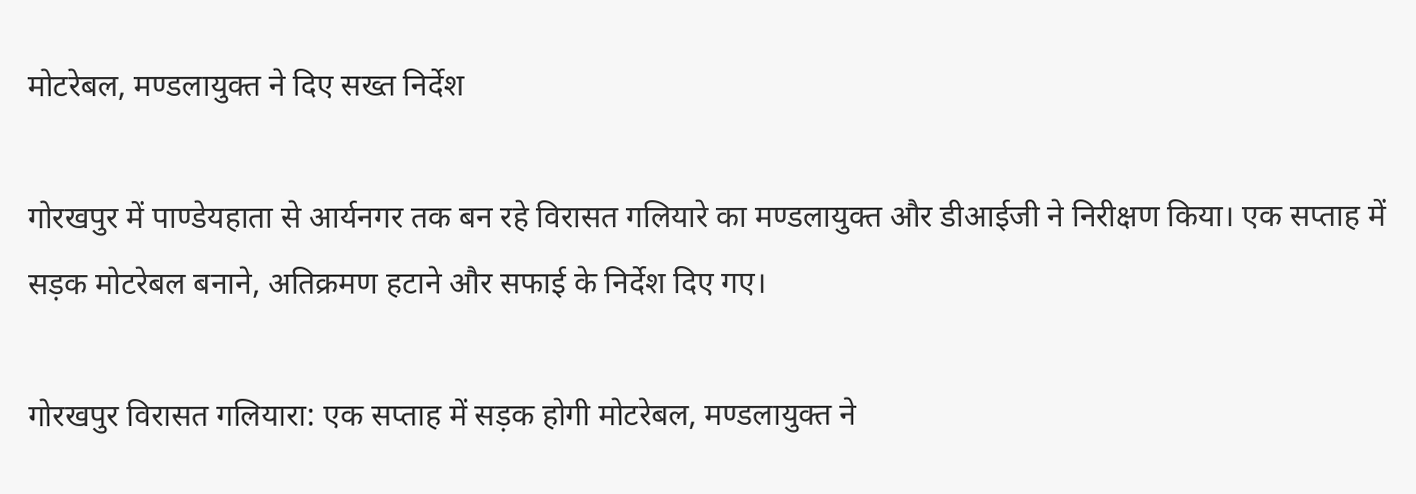मोटरेबल, मण्डलायुक्त ने दिए सख्त निर्देश

गोरखपुर में पाण्डेयहाता से आर्यनगर तक बन रहे विरासत गलियारे का मण्डलायुक्त और डीआईजी ने निरीक्षण किया। एक सप्ताह में सड़क मोटरेबल बनाने, अतिक्रमण हटाने और सफाई के निर्देश दिए गए।

गोरखपुर विरासत गलियारा: एक सप्ताह में सड़क होगी मोटरेबल, मण्डलायुक्त ने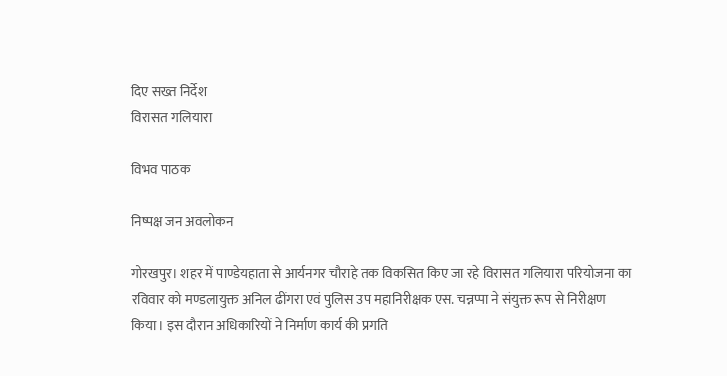दिए सख्त निर्देश
विरासत गलियारा

विभव पाठक

निष्पक्ष जन अवलोकन

गोरखपुर। शहर में पाण्डेयहाता से आर्यनगर चौराहे तक विकसित किए जा रहे विरासत गलियारा परियोजना का रविवार को मण्डलायुक्त अनिल ढींगरा एवं पुलिस उप महानिरीक्षक एस. चन्नप्पा ने संयुक्त रूप से निरीक्षण किया। इस दौरान अधिकारियों ने निर्माण कार्य की प्रगति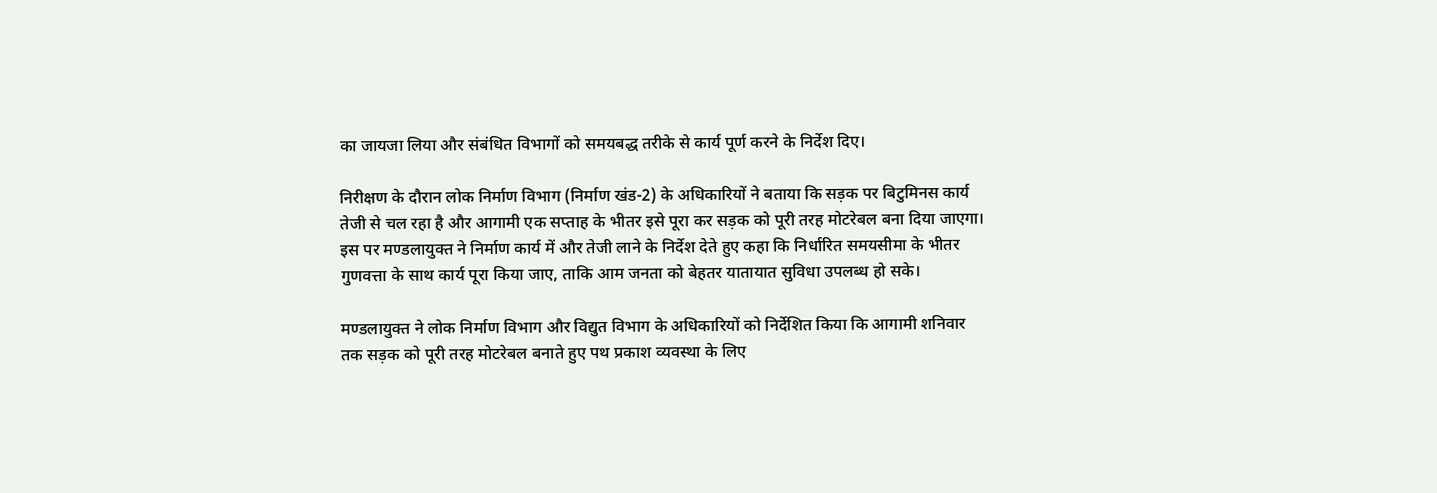का जायजा लिया और संबंधित विभागों को समयबद्ध तरीके से कार्य पूर्ण करने के निर्देश दिए।

निरीक्षण के दौरान लोक निर्माण विभाग (निर्माण खंड-2) के अधिकारियों ने बताया कि सड़क पर बिटुमिनस कार्य तेजी से चल रहा है और आगामी एक सप्ताह के भीतर इसे पूरा कर सड़क को पूरी तरह मोटरेबल बना दिया जाएगा। इस पर मण्डलायुक्त ने निर्माण कार्य में और तेजी लाने के निर्देश देते हुए कहा कि निर्धारित समयसीमा के भीतर गुणवत्ता के साथ कार्य पूरा किया जाए, ताकि आम जनता को बेहतर यातायात सुविधा उपलब्ध हो सके।

मण्डलायुक्त ने लोक निर्माण विभाग और विद्युत विभाग के अधिकारियों को निर्देशित किया कि आगामी शनिवार तक सड़क को पूरी तरह मोटरेबल बनाते हुए पथ प्रकाश व्यवस्था के लिए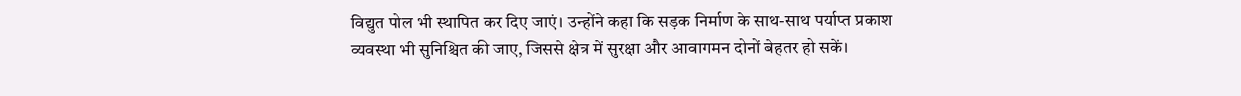विद्युत पोल भी स्थापित कर दिए जाएं। उन्होंने कहा कि सड़क निर्माण के साथ-साथ पर्याप्त प्रकाश व्यवस्था भी सुनिश्चित की जाए, जिससे क्षेत्र में सुरक्षा और आवागमन दोनों बेहतर हो सकें।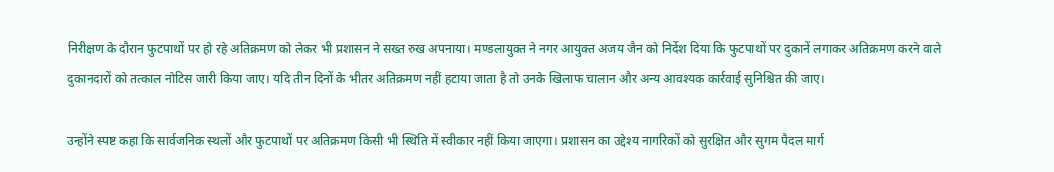निरीक्षण के दौरान फुटपाथों पर हो रहे अतिक्रमण को लेकर भी प्रशासन ने सख्त रुख अपनाया। मण्डलायुक्त ने नगर आयुक्त अजय जैन को निर्देश दिया कि फुटपाथों पर दुकानें लगाकर अतिक्रमण करने वाले दुकानदारों को तत्काल नोटिस जारी किया जाए। यदि तीन दिनों के भीतर अतिक्रमण नहीं हटाया जाता है तो उनके खिलाफ चालान और अन्य आवश्यक कार्रवाई सुनिश्चित की जाए।

उन्होंने स्पष्ट कहा कि सार्वजनिक स्थलों और फुटपाथों पर अतिक्रमण किसी भी स्थिति में स्वीकार नहीं किया जाएगा। प्रशासन का उद्देश्य नागरिकों को सुरक्षित और सुगम पैदल मार्ग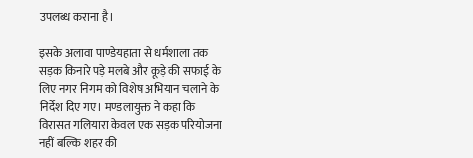उपलब्ध कराना है।

इसके अलावा पाण्डेयहाता से धर्मशाला तक सड़क किनारे पड़े मलबे और कूड़े की सफाई के लिए नगर निगम को विशेष अभियान चलाने के निर्देश दिए गए। मण्डलायुक्त ने कहा कि विरासत गलियारा केवल एक सड़क परियोजना नहीं बल्कि शहर की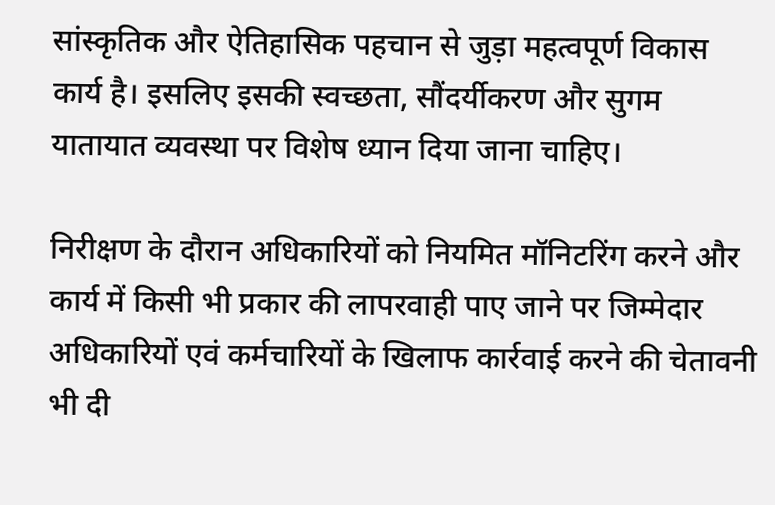सांस्कृतिक और ऐतिहासिक पहचान से जुड़ा महत्वपूर्ण विकास कार्य है। इसलिए इसकी स्वच्छता, सौंदर्यीकरण और सुगम यातायात व्यवस्था पर विशेष ध्यान दिया जाना चाहिए।

निरीक्षण के दौरान अधिकारियों को नियमित मॉनिटरिंग करने और कार्य में किसी भी प्रकार की लापरवाही पाए जाने पर जिम्मेदार अधिकारियों एवं कर्मचारियों के खिलाफ कार्रवाई करने की चेतावनी भी दी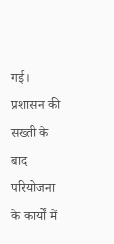गई। प्रशासन की सख्ती के बाद परियोजना के कार्यों में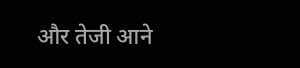और तेजी आने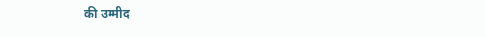की उम्मीद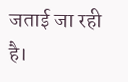जताई जा रही है।